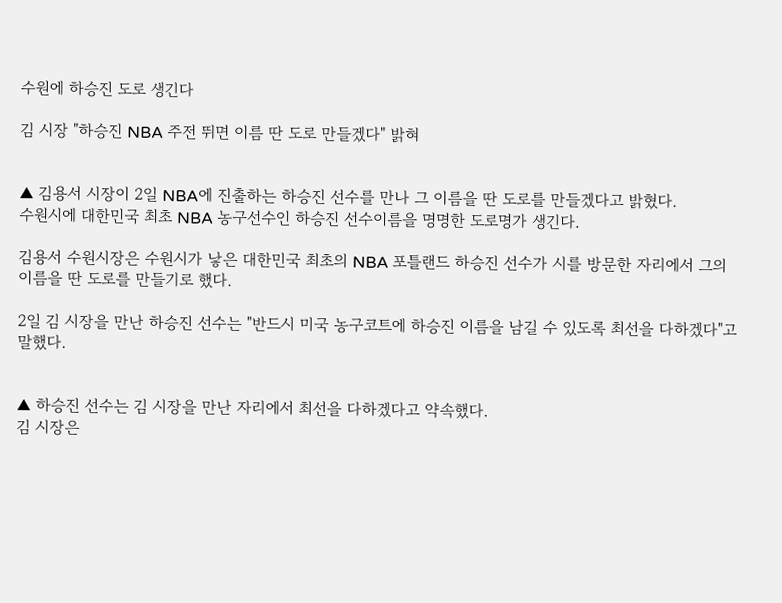수원에 하승진 도로 생긴다

김 시장 "하승진 NBA 주전 뛰면 이름 딴 도로 만들겠다" 밝혀


▲ 김용서 시장이 2일 NBA에 진출하는 하승진 선수를 만나 그 이름을 딴 도로를 만들겠다고 밝혔다.
수원시에 대한민국 최초 NBA 농구선수인 하승진 선수이름을 명명한 도로명가 생긴다.

김용서 수원시장은 수원시가 낳은 대한민국 최초의 NBA 포틀랜드 하승진 선수가 시를 방문한 자리에서 그의 이름을 딴 도로를 만들기로 했다.

2일 김 시장을 만난 하승진 선수는 "반드시 미국 농구코트에 하승진 이름을 남길 수 있도록 최선을 다하겠다"고 말했다.


▲ 하승진 선수는 김 시장을 만난 자리에서 최선을 다하겠다고 약속했다.
김 시장은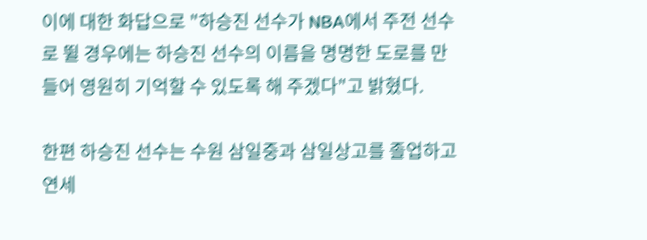이에 대한 화답으로 "하승진 선수가 NBA에서 주전 선수로 뛸 경우에는 하승진 선수의 이름을 명명한 도로를 만들어 영원히 기억할 수 있도록 해 주겠다"고 밝혔다.

한편 하승진 선수는 수원 삼일중과 삼일상고를 졸업하고 연세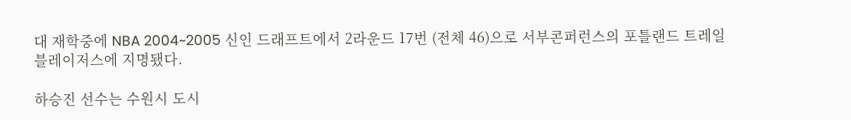대 재학중에 NBA 2004~2005 신인 드래프트에서 2라운드 17번 (전체 46)으로 서부콘퍼런스의 포틀랜드 트레일블레이저스에 지명됐다.

하승진 선수는 수원시 도시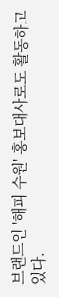브랜드인 '해피 수원' 홍보대사로도 활동하고 있다.